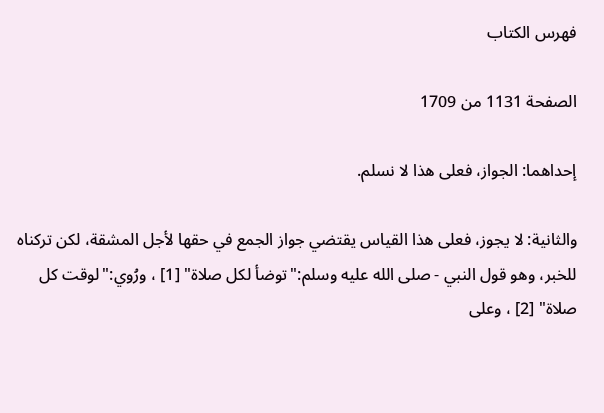فهرس الكتاب

الصفحة 1131 من 1709

إحداهما: الجواز، فعلى هذا لا نسلم.

والثانية: لا يجوز، فعلى هذا القياس يقتضي جواز الجمع في حقها لأجل المشقة، لكن تركناه للخبر، وهو قول النبي - صلى الله عليه وسلم:"توضأ لكل صلاة" [1] ، ورُوي:"لوقت كل صلاة" [2] ، وعلى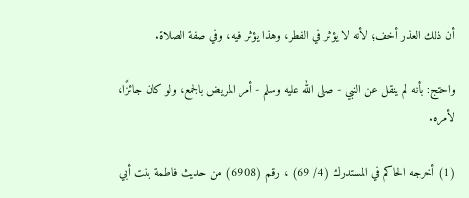أن ذلك العذر أخف؛ لأنه لا يؤثر في الفطر، وهذا يؤثر فيه، وفي صفة الصلاة.

واحتج: بأنه لم ينقل عن النبي - صلى الله عليه وسلم - أمر المريض بالجمع، ولو كان جائزًا، لأمره.

(1) أخرجه الحاكم في المستدرك (4/ 69) ، رقم (6908) من حديث فاطمة بنت أبي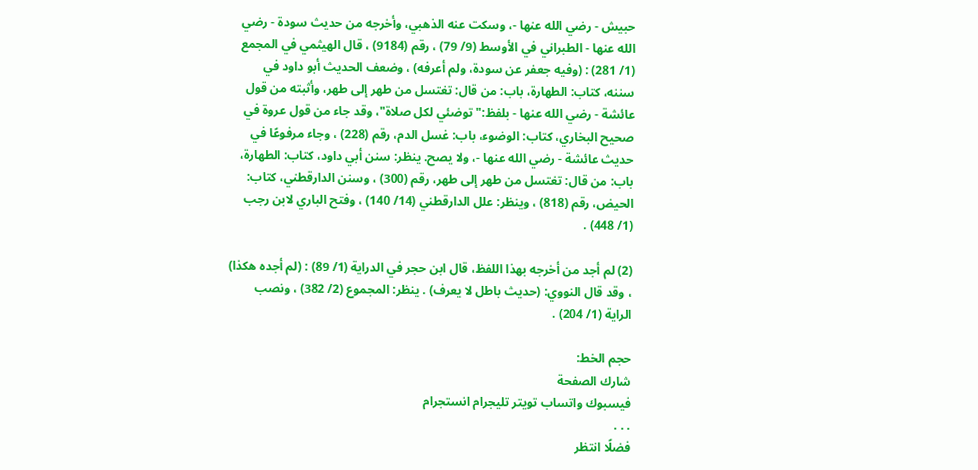حبيش - رضي الله عنها -، وسكت عنه الذهبي، وأخرجه من حديث سودة - رضي الله عنها - الطبراني في الأوسط (9/ 79) ، رقم (9184) ، قال الهيثمي في المجمع (1/ 281) : (وفيه جعفر عن سودة، ولم أعرفه) ، وضعف الحديث أبو داود في سننه، كتاب: الطهارة، باب: من قال: تغتسل من طهر إلى طهر، وأثبته من قول عائشة - رضي الله عنها - بلفظ:"توضئي لكل صلاة"، وقد جاء من قول عروة في صحيح البخاري، كتاب: الوضوء، باب: غسل الدم، رقم (228) ، وجاء مرفوعًا في حديث عائشة - رضي الله عنها -، ولا يصح. ينظر: سنن أبي داود، كتاب: الطهارة، باب: من قال: تغتسل من طهر إلى طهر، رقم (300) ، وسنن الدارقطني، كتاب: الحيض، رقم (818) ، وينظر: علل الدارقطني (14/ 140) ، وفتح الباري لابن رجب (1/ 448) .

(2) لم أجد من أخرجه بهذا اللفظ، قال ابن حجر في الدراية (1/ 89) : (لم أجده هكذا) ، وقد قال النووي: (حديث باطل لا يعرف) . ينظر: المجموع (2/ 382) ، ونصب الراية (1/ 204) .

حجم الخط:
شارك الصفحة
فيسبوك واتساب تويتر تليجرام انستجرام
. . .
فضلًا انتظر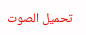تحميل الصوت